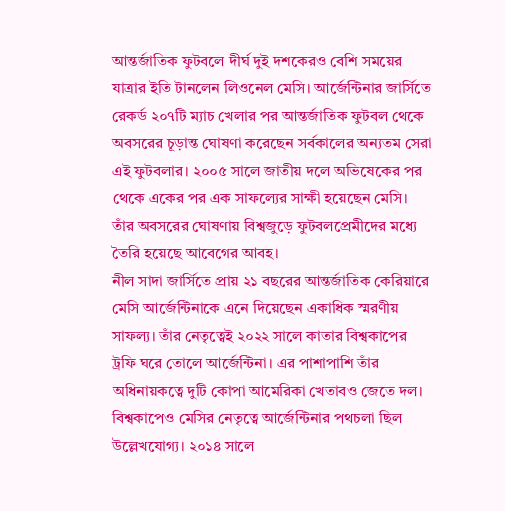আন্তর্জাতিক ফুটবলে দীর্ঘ দুই দশকেরও বেশি সময়ের যাত্রার ইতি টানলেন লিওনেল মেসি। আর্জেন্টিনার জার্সিতে রেকর্ড ২০৭টি ম্যাচ খেলার পর আন্তর্জাতিক ফুটবল থেকে অবসরের চূড়ান্ত ঘোষণা করেছেন সর্বকালের অন্যতম সেরা এই ফুটবলার। ২০০৫ সালে জাতীয় দলে অভিষেকের পর থেকে একের পর এক সাফল্যের সাক্ষী হয়েছেন মেসি। তাঁর অবসরের ঘোষণায় বিশ্বজুড়ে ফুটবলপ্রেমীদের মধ্যে তৈরি হয়েছে আবেগের আবহ।
নীল সাদা জার্সিতে প্রায় ২১ বছরের আন্তর্জাতিক কেরিয়ারে মেসি আর্জেন্টিনাকে এনে দিয়েছেন একাধিক স্মরণীয় সাফল্য। তাঁর নেতৃত্বেই ২০২২ সালে কাতার বিশ্বকাপের ট্রফি ঘরে তোলে আর্জেন্টিনা। এর পাশাপাশি তাঁর অধিনায়কত্বে দুটি কোপা আমেরিকা খেতাবও জেতে দল।
বিশ্বকাপেও মেসির নেতৃত্বে আর্জেন্টিনার পথচলা ছিল উল্লেখযোগ্য। ২০১৪ সালে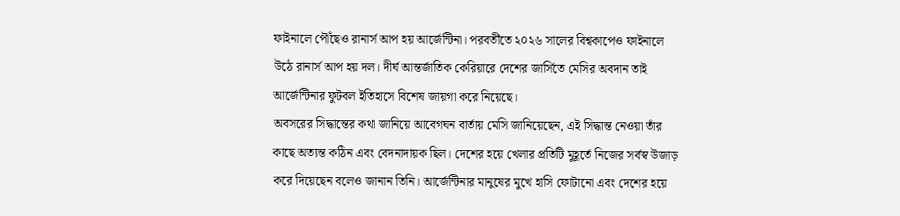ফাইনালে পৌঁছেও রানার্স আপ হয় আর্জেন্টিনা। পরবর্তীতে ২০২৬ সালের বিশ্বকাপেও ফাইনালে উঠে রানার্স আপ হয় দল। দীর্ঘ আন্তর্জাতিক কেরিয়ারে দেশের জার্সিতে মেসির অবদান তাই আর্জেন্টিনার ফুটবল ইতিহাসে বিশেষ জায়গা করে নিয়েছে।
অবসরের সিদ্ধান্তের কথা জানিয়ে আবেগঘন বার্তায় মেসি জানিয়েছেন, এই সিদ্ধান্ত নেওয়া তাঁর কাছে অত্যন্ত কঠিন এবং বেদনাদায়ক ছিল। দেশের হয়ে খেলার প্রতিটি মুহূর্তে নিজের সর্বস্ব উজাড় করে দিয়েছেন বলেও জানান তিনি। আর্জেন্টিনার মানুষের মুখে হাসি ফোটানো এবং দেশের হয়ে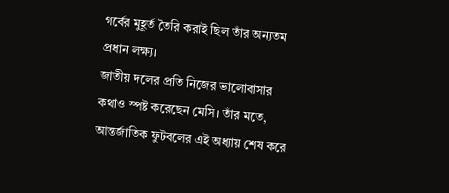গর্বের মুহূর্ত তৈরি করাই ছিল তাঁর অন্যতম প্রধান লক্ষ্য।
জাতীয় দলের প্রতি নিজের ভালোবাসার কথাও স্পষ্ট করেছেন মেসি। তাঁর মতে, আন্তর্জাতিক ফুটবলের এই অধ্যায় শেষ করে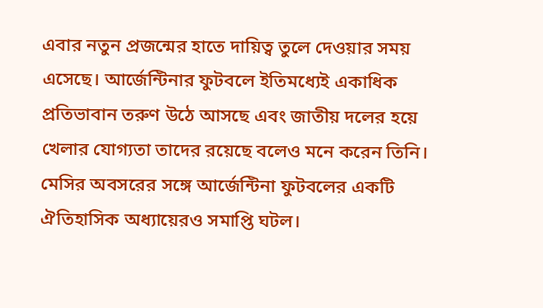এবার নতুন প্রজন্মের হাতে দায়িত্ব তুলে দেওয়ার সময় এসেছে। আর্জেন্টিনার ফুটবলে ইতিমধ্যেই একাধিক প্রতিভাবান তরুণ উঠে আসছে এবং জাতীয় দলের হয়ে খেলার যোগ্যতা তাদের রয়েছে বলেও মনে করেন তিনি।
মেসির অবসরের সঙ্গে আর্জেন্টিনা ফুটবলের একটি ঐতিহাসিক অধ্যায়েরও সমাপ্তি ঘটল।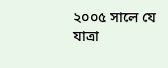২০০৫ সালে যে যাত্রা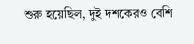শুরু হয়েছিল, দুই দশকেরও বেশি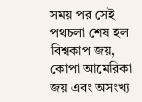সময় পর সেই পথচলা শেষ হল বিশ্বকাপ জয়, কোপা আমেরিকা জয় এবং অসংখ্য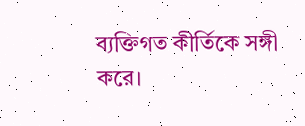ব্যক্তিগত কীর্তিকে সঙ্গী করে।